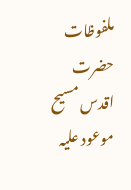ملفوظات حضرت اقدس مسیح موعود علیہ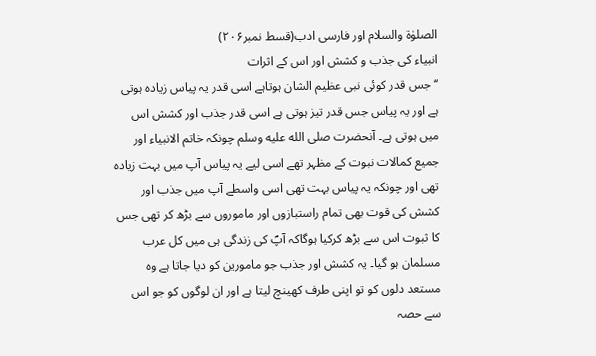الصلوٰۃ والسلام اور فارسی ادب(قسط نمبر۲۰۶)
انبیاء کی جذب و کشش اور اس کے اثرات
‘‘جس قدر کوئی نبی عظیم الشان ہوتاہے اسی قدر یہ پیاس زیادہ ہوتی ہے اور یہ پیاس جس قدر تیز ہوتی ہے اسی قدر جذب اور کشش اس میں ہوتی ہے۔ آنحضرت صلى الله عليه وسلم چونکہ خاتم الانبیاء اور جمیع کمالات نبوت کے مظہر تھے اسی لیے یہ پیاس آپ میں بہت زیادہ تھی اور چونکہ یہ پیاس بہت تھی اسی واسطے آپ میں جذب اور کشش کی قوت بھی تمام راستبازوں اور ماموروں سے بڑھ کر تھی جس کا ثبوت اس سے بڑھ کرکیا ہوگاکہ آپؐ کی زندگی ہی میں کل عرب مسلمان ہو گیا۔ یہ کشش اور جذب جو مامورین کو دیا جاتا ہے وہ مستعد دلوں کو تو اپنی طرف کھینچ لیتا ہے اور ان لوگوں کو جو اس سے حصہ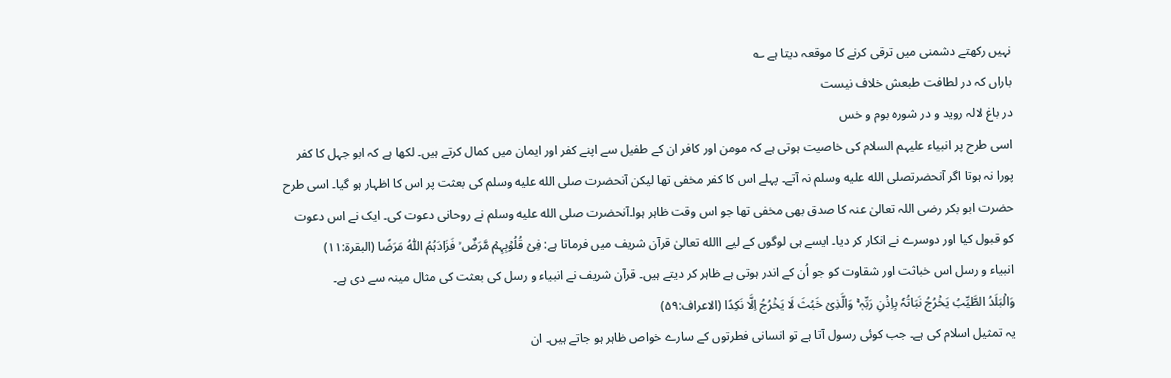نہیں رکھتے دشمنی میں ترقی کرنے کا موقعہ دیتا ہے ؎
باراں کہ در لطافت طبعش خلاف نیست
در باغ لالہ روید و در شورہ بوم و خس
اسی طرح پر انبیاء علیہم السلام کی خاصیت ہوتی ہے کہ مومن اور کافر ان کے طفیل سے اپنے کفر اور ایمان میں کمال کرتے ہیں۔ لکھا ہے کہ ابو جہل کا کفر پورا نہ ہوتا اگر آنحضرتصلى الله عليه وسلم نہ آتے۔ پہلے اس کا کفر مخفی تھا لیکن آنحضرت صلى الله عليه وسلم کی بعثت پر اس کا اظہار ہو گیا۔ اسی طرح حضرت ابو بکر رضی اللہ تعالیٰ عنہ کا صدق بھی مخفی تھا جو اس وقت ظاہر ہوا۔آنحضرت صلى الله عليه وسلم نے روحانی دعوت کی۔ ایک نے اس دعوت کو قبول کیا اور دوسرے نے انکار کر دیا۔ ایسے ہی لوگوں کے لیے االله تعالیٰ قرآن شریف میں فرماتا ہے: فِیۡ قُلُوۡبِہِمۡ مَّرَضٌ ۙ فَزَادَہُمُ اللّٰہُ مَرَضًا (البقرۃ:۱۱)
انبیاء و رسل اس خباثت اور شقاوت کو جو اُن کے اندر ہوتی ہے ظاہر کر دیتے ہیں۔ قرآن شریف نے انبیاء و رسل کی بعثت کی مثال مینہ سے دی ہے۔
وَالۡبَلَدُ الطَّیِّبُ یَخۡرُجُ نَبَاتُہٗ بِاِذۡنِ رَبِّہٖ ۚ وَالَّذِیۡ خَبُثَ لَا یَخۡرُجُ اِلَّا نَکِدًا (الاعراف:۵۹)
یہ تمثیل اسلام کی ہے۔ جب کوئی رسول آتا ہے تو انسانی فطرتوں کے سارے خواص ظاہر ہو جاتے ہیں۔ ان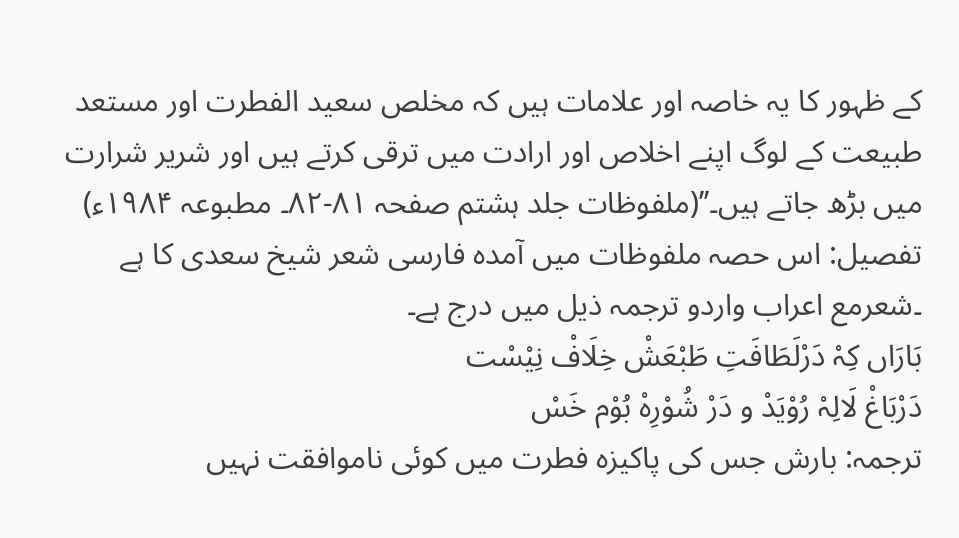کے ظہور کا یہ خاصہ اور علامات ہیں کہ مخلص سعید الفطرت اور مستعد طبیعت کے لوگ اپنے اخلاص اور ارادت میں ترقی کرتے ہیں اور شریر شرارت میں بڑھ جاتے ہیں۔’’(ملفوظات جلد ہشتم صفحہ ۸۱-۸۲۔ مطبوعہ ۱۹۸۴ء)
تفصیل: اس حصہ ملفوظات میں آمدہ فارسی شعر شیخ سعدی کا ہے ۔شعرمع اعراب واردو ترجمہ ذیل میں درج ہے۔
بَارَاں کِہْ دَرْلَطَافَتِ طَبْعَشْ خِلَافْ نِیْسْت
دَرْبَاغْ لَالِہْ رُوْیَدْ و دَرْ شُوْرِہْ بُوْم خَسْ
ترجمہ: بارش جس کی پاکیزہ فطرت میں کوئی ناموافقت نہیں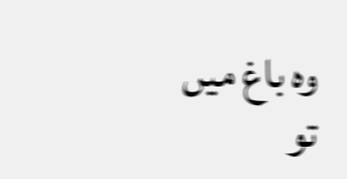وہ باغ میں تو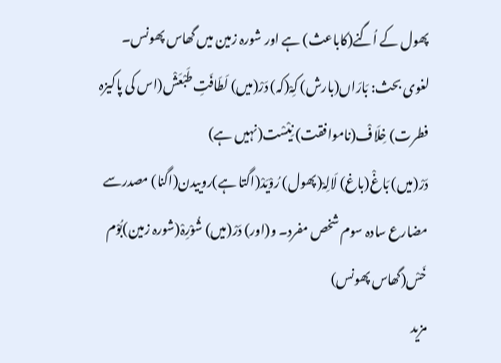پھول کے اُگنے(کاباعث) ہے اور شورہ زمین میں گھاس پھونس۔
لغوی بحث: بَارَاں(بارش) کِہْ(کہ) دَرْ(میں) لَطَافَتِ طَبْعَشْ(اس کی پاکیزہ فطرت) خِلَافْ(ناموافقت) نِیْسْت(نہیں ہے)
دَرْ(میں) بَاغْ(باغ) لَالِہْ(پھول) رُوْیَدْ(اگتا ہے)روییدن(اگنا) مصدرسے مضارع سادہ سوم شخص مفرد۔ و(اور) دَرْ(میں) شُوْرِہْ(شورہ زمین)بُوْم خَسْ(گھاس پھونس)
مزید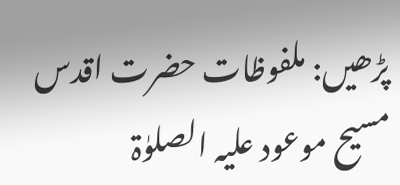پڑھیں: ملفوظات حضرت اقدس مسیح موعود علیہ الصلوٰۃ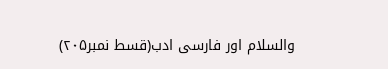والسلام اور فارسی ادب(قسط نمبر۲۰۵)